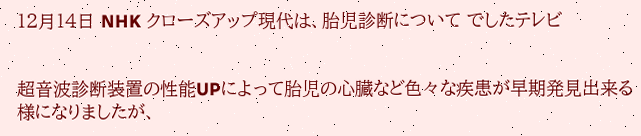12月14日 NHK クローズアップ現代は、胎児診断について でしたテレビ


超音波診断装置の性能UPによって胎児の心臓など色々な疾患が早期発見出来る様になりましたが、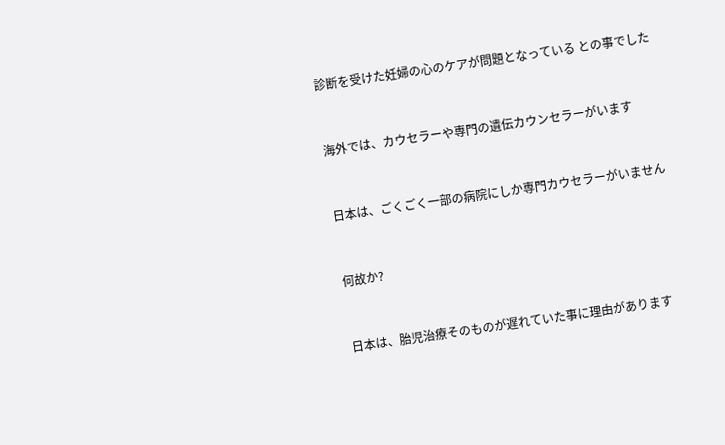診断を受けた妊婦の心のケアが問題となっている との事でした


海外では、カウセラーや専門の遺伝カウンセラーがいます


日本は、ごくごく一部の病院にしか専門カウセラーがいません


何故か?


日本は、胎児治療そのものが遅れていた事に理由があります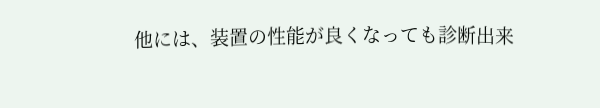他には、装置の性能が良くなっても診断出来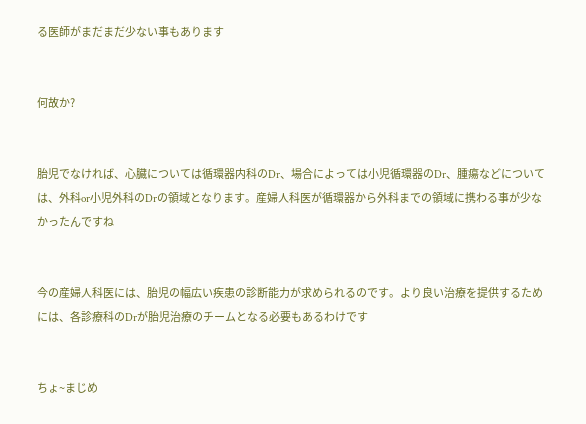る医師がまだまだ少ない事もあります


何故か?


胎児でなければ、心臓については循環器内科のDr、場合によっては小児循環器のDr、腫瘍などについては、外科or小児外科のDrの領域となります。産婦人科医が循環器から外科までの領域に携わる事が少なかったんですね


今の産婦人科医には、胎児の幅広い疾患の診断能力が求められるのです。より良い治療を提供するためには、各診療科のDrが胎児治療のチームとなる必要もあるわけです


ちょ~まじめ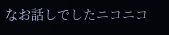なお話しでしたニコニコ